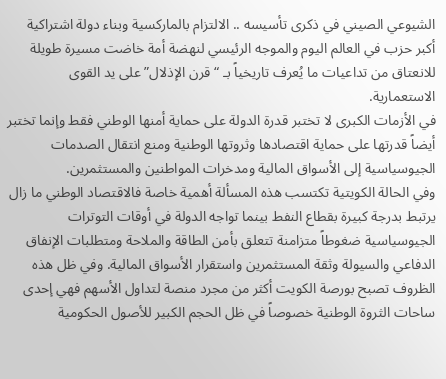الشيوعي الصيني في ذكرى تأسيسه .. الالتزام بالماركسية وبناء دولة اشتراكية
أكبر حزب في العالم اليوم والموجه الرئيسي لنهضة أمة خاضت مسيرة طويلة للانعتاق من تداعيات ما يُعرف تاريخياً بـ “قرن الإذلال” على يد القوى الاستعمارية.
في الأزمات الكبرى لا تختبر قدرة الدولة على حماية أمنها الوطني فقط وإنما تختبر أيضاً قدرتها على حماية اقتصادها وثروتها الوطنية ومنع انتقال الصدمات الجيوسياسية إلى الأسواق المالية ومدخرات المواطنين والمستثمرين.
وفي الحالة الكويتية تكتسب هذه المسألة أهمية خاصة فالاقتصاد الوطني ما زال يرتبط بدرجة كبيرة بقطاع النفط بينما تواجه الدولة في أوقات التوترات الجيوسياسية ضغوطاً متزامنة تتعلق بأمن الطاقة والملاحة ومتطلبات الإنفاق الدفاعي والسيولة وثقة المستثمرين واستقرار الأسواق المالية. وفي ظل هذه الظروف تصبح بورصة الكويت أكثر من مجرد منصة لتداول الأسهم فهي إحدى ساحات الثروة الوطنية خصوصاً في ظل الحجم الكبير للأصول الحكومية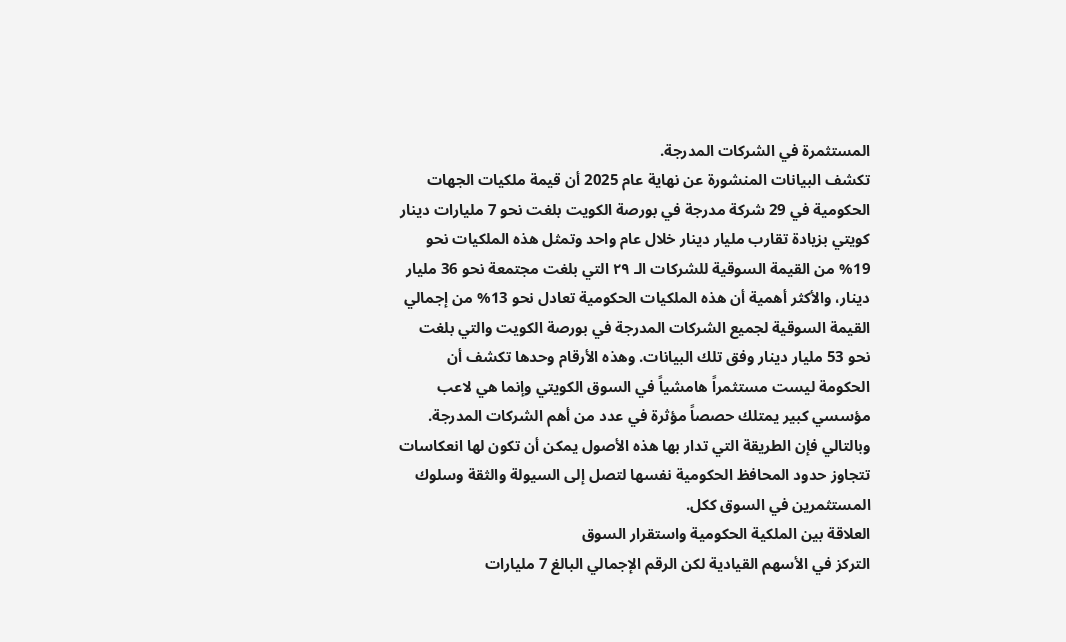المستثمرة في الشركات المدرجة.
تكشف البيانات المنشورة عن نهاية عام 2025 أن قيمة ملكيات الجهات الحكومية في 29 شركة مدرجة في بورصة الكويت بلغت نحو 7 مليارات دينار كويتي بزيادة تقارب مليار دينار خلال عام واحد وتمثل هذه الملكيات نحو 19% من القيمة السوقية للشركات الـ ٢٩ التي بلغت مجتمعة نحو 36 مليار دينار، والأكثر أهمية أن هذه الملكيات الحكومية تعادل نحو 13% من إجمالي القيمة السوقية لجميع الشركات المدرجة في بورصة الكويت والتي بلغت نحو 53 مليار دينار وفق تلك البيانات. وهذه الأرقام وحدها تكشف أن الحكومة ليست مستثمراً هامشياً في السوق الكويتي وإنما هي لاعب مؤسسي كبير يمتلك حصصاً مؤثرة في عدد من أهم الشركات المدرجة. وبالتالي فإن الطريقة التي تدار بها هذه الأصول يمكن أن تكون لها انعكاسات تتجاوز حدود المحافظ الحكومية نفسها لتصل إلى السيولة والثقة وسلوك المستثمرين في السوق ككل.
العلاقة بين الملكية الحكومية واستقرار السوق
التركز في الأسهم القيادية لكن الرقم الإجمالي البالغ 7 مليارات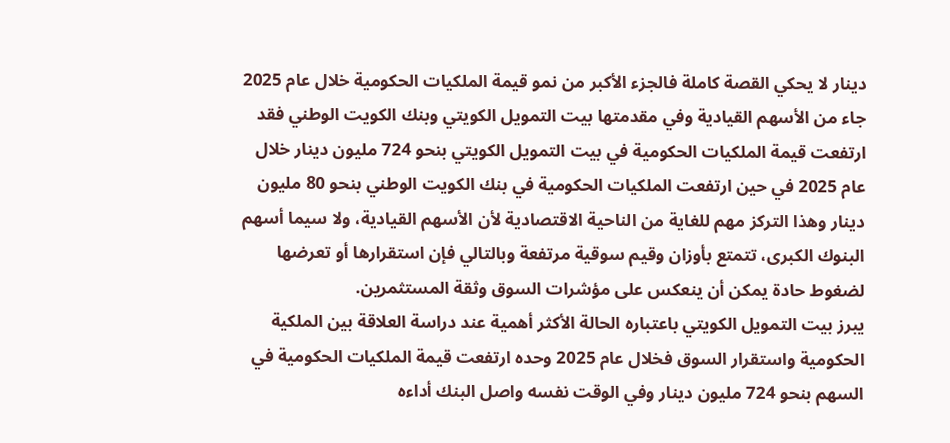دينار لا يحكي القصة كاملة فالجزء الأكبر من نمو قيمة الملكيات الحكومية خلال عام 2025 جاء من الأسهم القيادية وفي مقدمتها بيت التمويل الكويتي وبنك الكويت الوطني فقد ارتفعت قيمة الملكيات الحكومية في بيت التمويل الكويتي بنحو 724 مليون دينار خلال عام 2025 في حين ارتفعت الملكيات الحكومية في بنك الكويت الوطني بنحو 80 مليون دينار وهذا التركز مهم للغاية من الناحية الاقتصادية لأن الأسهم القيادية، ولا سيما أسهم البنوك الكبرى، تتمتع بأوزان وقيم سوقية مرتفعة وبالتالي فإن استقرارها أو تعرضها لضغوط حادة يمكن أن ينعكس على مؤشرات السوق وثقة المستثمرين.
يبرز بيت التمويل الكويتي باعتباره الحالة الأكثر أهمية عند دراسة العلاقة بين الملكية الحكومية واستقرار السوق فخلال عام 2025 وحده ارتفعت قيمة الملكيات الحكومية في السهم بنحو 724 مليون دينار وفي الوقت نفسه واصل البنك أداءه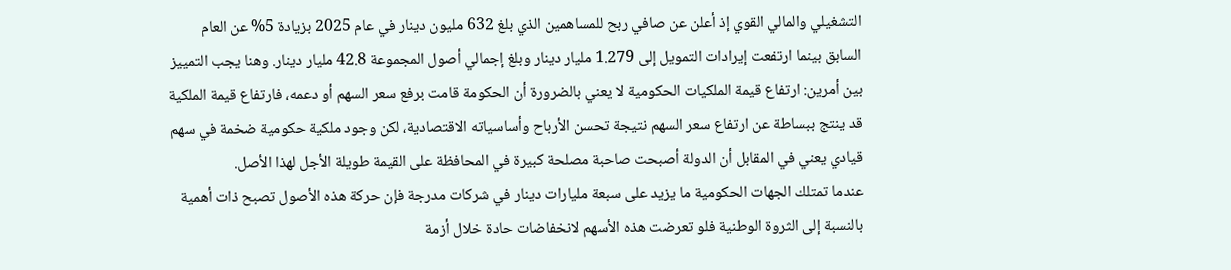التشغيلي والمالي القوي إذ أعلن عن صافي ربح للمساهمين الذي بلغ 632 مليون دينار في عام 2025 بزيادة 5% عن العام السابق بينما ارتفعت إيرادات التمويل إلى 1.279 مليار دينار وبلغ إجمالي أصول المجموعة 42.8 مليار دينار. وهنا يجب التمييز بين أمرين: ارتفاع قيمة الملكيات الحكومية لا يعني بالضرورة أن الحكومة قامت برفع سعر السهم أو دعمه، فارتفاع قيمة الملكية قد ينتج ببساطة عن ارتفاع سعر السهم نتيجة تحسن الأرباح وأساسياته الاقتصادية، لكن وجود ملكية حكومية ضخمة في سهم قيادي يعني في المقابل أن الدولة أصبحت صاحبة مصلحة كبيرة في المحافظة على القيمة طويلة الأجل لهذا الأصل.
عندما تمتلك الجهات الحكومية ما يزيد على سبعة مليارات دينار في شركات مدرجة فإن حركة هذه الأصول تصبح ذات أهمية بالنسبة إلى الثروة الوطنية فلو تعرضت هذه الأسهم لانخفاضات حادة خلال أزمة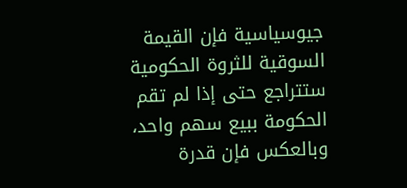جيوسياسية فإن القيمة السوقية للثروة الحكومية ستتراجع حتى إذا لم تقم الحكومة ببيع سهم واحد، وبالعكس فإن قدرة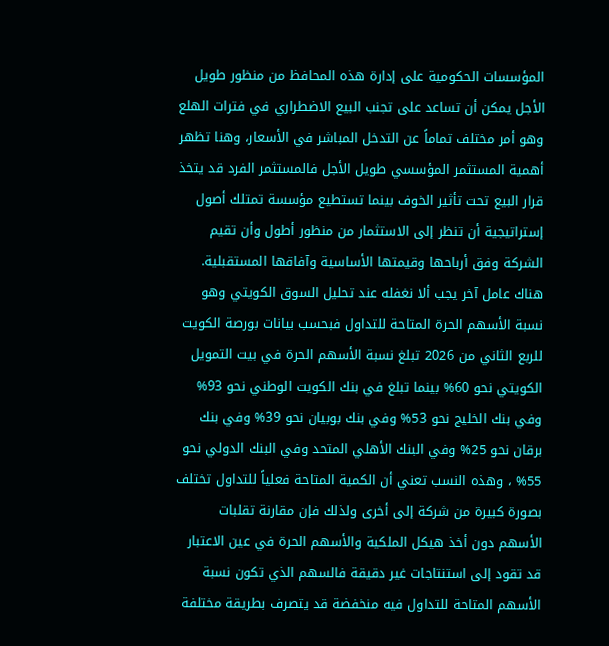المؤسسات الحكومية على إدارة هذه المحافظ من منظور طويل الأجل يمكن أن تساعد على تجنب البيع الاضطراري في فترات الهلع وهو أمر مختلف تماماً عن التدخل المباشر في الأسعار، وهنا تظهر أهمية المستثمر المؤسسي طويل الأجل فالمستثمر الفرد قد يتخذ قرار البيع تحت تأثير الخوف بينما تستطيع مؤسسة تمتلك أصول إستراتيجية أن تنظر إلى الاستثمار من منظور أطول وأن تقيم الشركة وفق أرباحها وقيمتها الأساسية وآفاقها المستقبلية.
هناك عامل آخر يجب ألا نغفله عند تحليل السوق الكويتي وهو نسبة الأسهم الحرة المتاحة للتداول فبحسب بيانات بورصة الكويت للربع الثاني من 2026 تبلغ نسبة الأسهم الحرة في بيت التمويل الكويتي نحو 60% بينما تبلغ في بنك الكويت الوطني نحو 93% وفي بنك الخليج نحو 53% وفي بنك بوبيان نحو 39% وفي بنك برقان نحو 25% وفي البنك الأهلي المتحد وفي البنك الدولي نحو 55% ، وهذه النسب تعني أن الكمية المتاحة فعلياً للتداول تختلف بصورة كبيرة من شركة إلى أخرى ولذلك فإن مقارنة تقلبات الأسهم دون أخذ هيكل الملكية والأسهم الحرة في عين الاعتبار قد تقود إلى استنتاجات غير دقيقة فالسهم الذي تكون نسبة الأسهم المتاحة للتداول فيه منخفضة قد يتصرف بطريقة مختلفة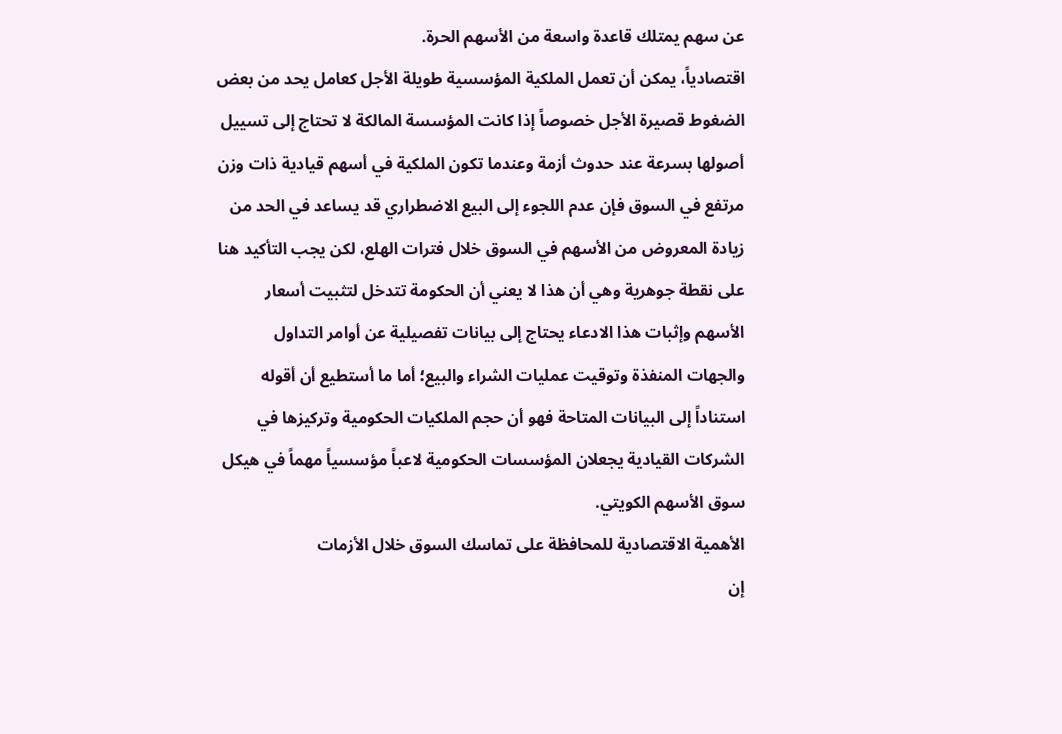عن سهم يمتلك قاعدة واسعة من الأسهم الحرة.
اقتصادياً، يمكن أن تعمل الملكية المؤسسية طويلة الأجل كعامل يحد من بعض الضغوط قصيرة الأجل خصوصاً إذا كانت المؤسسة المالكة لا تحتاج إلى تسييل أصولها بسرعة عند حدوث أزمة وعندما تكون الملكية في أسهم قيادية ذات وزن مرتفع في السوق فإن عدم اللجوء إلى البيع الاضطراري قد يساعد في الحد من زيادة المعروض من الأسهم في السوق خلال فترات الهلع، لكن يجب التأكيد هنا على نقطة جوهرية وهي أن هذا لا يعني أن الحكومة تتدخل لتثبيت أسعار الأسهم وإثبات هذا الادعاء يحتاج إلى بيانات تفصيلية عن أوامر التداول والجهات المنفذة وتوقيت عمليات الشراء والبيع؛ أما ما أستطيع أن أقوله استناداً إلى البيانات المتاحة فهو أن حجم الملكيات الحكومية وتركيزها في الشركات القيادية يجعلان المؤسسات الحكومية لاعباً مؤسسياً مهماً في هيكل سوق الأسهم الكويتي.
الأهمية الاقتصادية للمحافظة على تماسك السوق خلال الأزمات
إن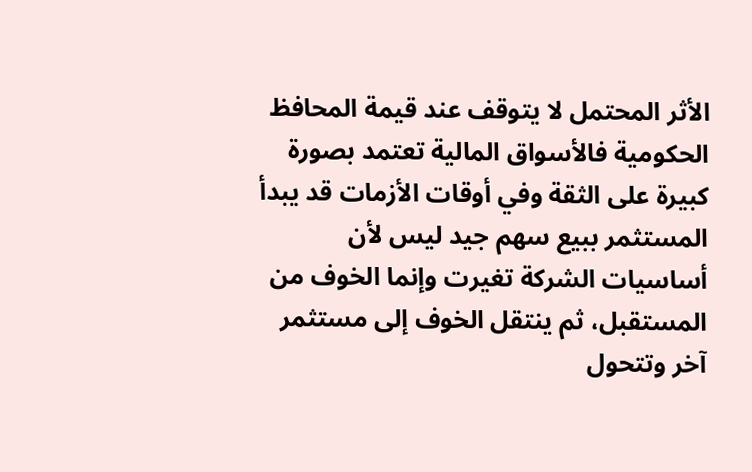الأثر المحتمل لا يتوقف عند قيمة المحافظ الحكومية فالأسواق المالية تعتمد بصورة كبيرة على الثقة وفي أوقات الأزمات قد يبدأ المستثمر ببيع سهم جيد ليس لأن أساسيات الشركة تغيرت وإنما الخوف من المستقبل، ثم ينتقل الخوف إلى مستثمر آخر وتتحول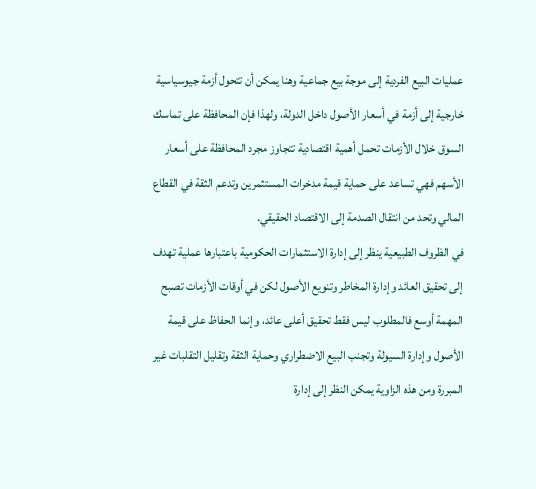عمليات البيع الفردية إلى موجة بيع جماعية وهنا يمكن أن تتحول أزمة جيوسياسية خارجية إلى أزمة في أسعار الأصول داخل الدولة، ولهذا فإن المحافظة على تماسك السوق خلال الأزمات تحمل أهمية اقتصادية تتجاوز مجرد المحافظة على أسعار الأسهم فهي تساعد على حماية قيمة مدخرات المستثمرين وتدعم الثقة في القطاع المالي وتحد من انتقال الصدمة إلى الاقتصاد الحقيقي.
في الظروف الطبيعية ينظر إلى إدارة الاستثمارات الحكومية باعتبارها عملية تهدف إلى تحقيق العائد وإدارة المخاطر وتنويع الأصول لكن في أوقات الأزمات تصبح المهمة أوسع فالمطلوب ليس فقط تحقيق أعلى عائد، وإنما الحفاظ على قيمة الأصول وإدارة السيولة وتجنب البيع الاضطراري وحماية الثقة وتقليل التقلبات غير المبررة ومن هذه الزاوية يمكن النظر إلى إدارة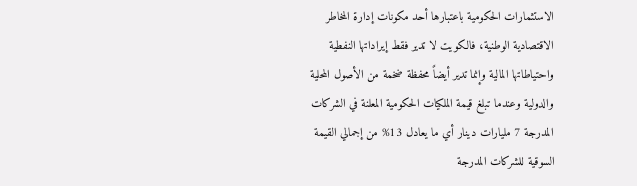الاستثمارات الحكومية باعتبارها أحد مكونات إدارة المخاطر الاقتصادية الوطنية، فالكويت لا تدير فقط إيراداتها النفطية واحتياطاتها المالية وإنما تدير أيضاً محفظة ضخمة من الأصول المحلية والدولية وعندما تبلغ قيمة الملكيات الحكومية المعلنة في الشركات المدرجة 7 مليارات دينار أي ما يعادل 13% من إجمالي القيمة السوقية للشركات المدرجة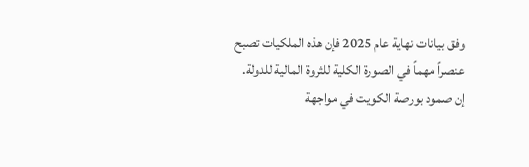وفق بيانات نهاية عام 2025 فإن هذه الملكيات تصبح عنصراً مهماً في الصورة الكلية للثروة المالية للدولة.
إن صمود بورصة الكويت في مواجهة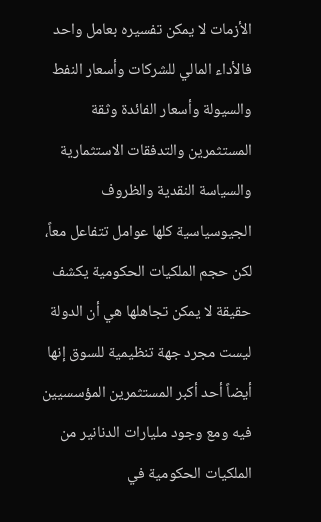الأزمات لا يمكن تفسيره بعامل واحد فالأداء المالي للشركات وأسعار النفط والسيولة وأسعار الفائدة وثقة المستثمرين والتدفقات الاستثمارية والسياسة النقدية والظروف الجيوسياسية كلها عوامل تتفاعل معاً، لكن حجم الملكيات الحكومية يكشف حقيقة لا يمكن تجاهلها هي أن الدولة ليست مجرد جهة تنظيمية للسوق إنها أيضاً أحد أكبر المستثمرين المؤسسيين فيه ومع وجود مليارات الدنانير من الملكيات الحكومية في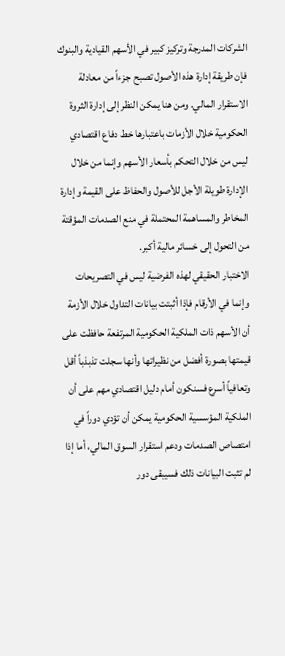الشركات المدرجة وتركيز كبير في الأسهم القيادية والبنوك فإن طريقة إدارة هذه الأصول تصبح جزءاً من معادلة الاستقرار المالي. ومن هنا يمكن النظر إلى إدارة الثروة الحكومية خلال الأزمات باعتبارها خط دفاع اقتصادي ليس من خلال التحكم بأسعار الأسهم وإنما من خلال الإدارة طويلة الأجل للأصول والحفاظ على القيمة وإدارة المخاطر والمساهمة المحتملة في منع الصدمات المؤقتة من التحول إلى خسائر مالية أكبر.
الاختبار الحقيقي لهذه الفرضية ليس في التصريحات وإنما في الأرقام فإذا أثبتت بيانات التداول خلال الأزمة أن الأسهم ذات الملكية الحكومية المرتفعة حافظت على قيمتها بصورة أفضل من نظيراتها وأنها سجلت تذبذباً أقل وتعافياً أسرع فسنكون أمام دليل اقتصادي مهم على أن الملكية المؤسسية الحكومية يمكن أن تؤدي دوراً في امتصاص الصدمات ودعم استقرار السوق المالي، أما إذا لم تثبت البيانات ذلك فسيبقى دور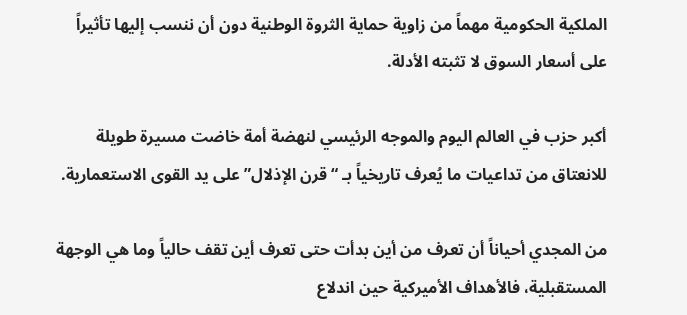الملكية الحكومية مهماً من زاوية حماية الثروة الوطنية دون أن ننسب إليها تأثيراً على أسعار السوق لا تثبته الأدلة.

أكبر حزب في العالم اليوم والموجه الرئيسي لنهضة أمة خاضت مسيرة طويلة للانعتاق من تداعيات ما يُعرف تاريخياً بـ “قرن الإذلال” على يد القوى الاستعمارية.

من المجدي أحياناً أن تعرف من أين بدأت حتى تعرف أين تقف حالياً وما هي الوجهة المستقبلية، فالأهداف الأميركية حين اندلاع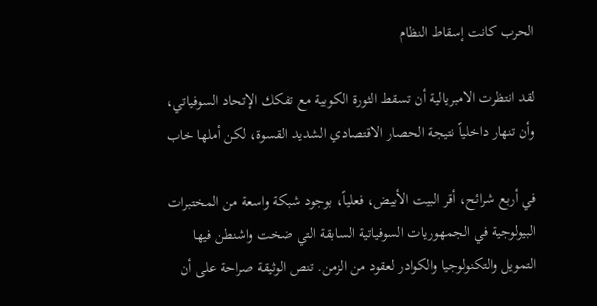الحرب كانت إسقاط النظام

لقد انتظرت الامبريالية أن تسقط الثورة الكوبية مع تفكك الإتحاد السوفياتي، وأن تنهار داخلياً نتيجة الحصار الاقتصادي الشديد القسوة، لكن أملها خاب

في أربع شرائح، أقر البيت الأبيض، فعلياً، بوجود شبكة واسعة من المختبرات البيولوجية في الجمهوريات السوفياتية السابقة التي ضخت واشنطن فيها التمويل والتكنولوجيا والكوادر لعقود من الزمن. تنص الوثيقة صراحة على أن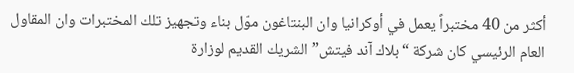أكثر من 40 مختبراً يعمل في أوكرانيا وان البنتاغون موّل بناء وتجهيز تلك المختبرات وان المقاول العام الرئيسي كان شركة “بلاك آند فيتش” الشريك القديم لوزارة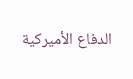الدفاع الأميركية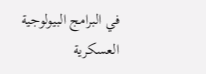في البرامج البيولوجية العسكرية